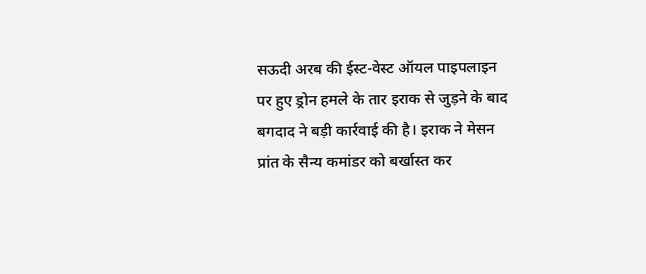सऊदी अरब की ईस्ट-वेस्ट ऑयल पाइपलाइन पर हुए ड्रोन हमले के तार इराक से जुड़ने के बाद बगदाद ने बड़ी कार्रवाई की है। इराक ने मेसन प्रांत के सैन्य कमांडर को बर्खास्त कर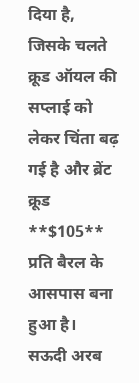दिया है, जिसके चलते क्रूड ऑयल की सप्लाई को लेकर चिंता बढ़ गई है और ब्रेंट क्रूड **$105** प्रति बैरल के आसपास बना हुआ है।
सऊदी अरब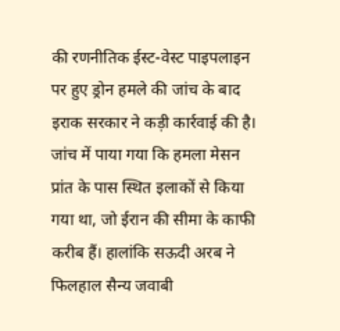की रणनीतिक ईस्ट-वेस्ट पाइपलाइन पर हुए ड्रोन हमले की जांच के बाद इराक सरकार ने कड़ी कार्रवाई की है। जांच में पाया गया कि हमला मेसन प्रांत के पास स्थित इलाकों से किया गया था, जो ईरान की सीमा के काफी करीब हैं। हालांकि सऊदी अरब ने फिलहाल सैन्य जवाबी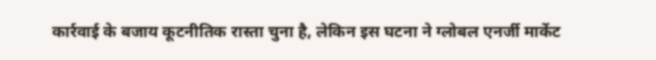कार्रवाई के बजाय कूटनीतिक रास्ता चुना है, लेकिन इस घटना ने ग्लोबल एनर्जी मार्केट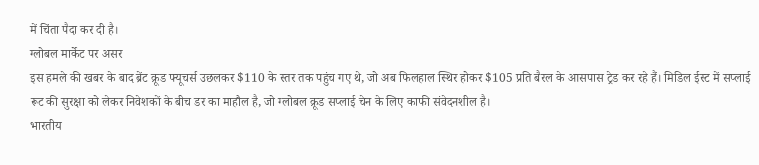में चिंता पैदा कर दी है।
ग्लोबल मार्केट पर असर
इस हमले की खबर के बाद ब्रेंट क्रूड फ्यूचर्स उछलकर $110 के स्तर तक पहुंच गए थे, जो अब फिलहाल स्थिर होकर $105 प्रति बैरल के आसपास ट्रेड कर रहे हैं। मिडिल ईस्ट में सप्लाई रूट की सुरक्षा को लेकर निवेशकों के बीच डर का माहौल है, जो ग्लोबल क्रूड सप्लाई चेन के लिए काफी संवेदनशील है।
भारतीय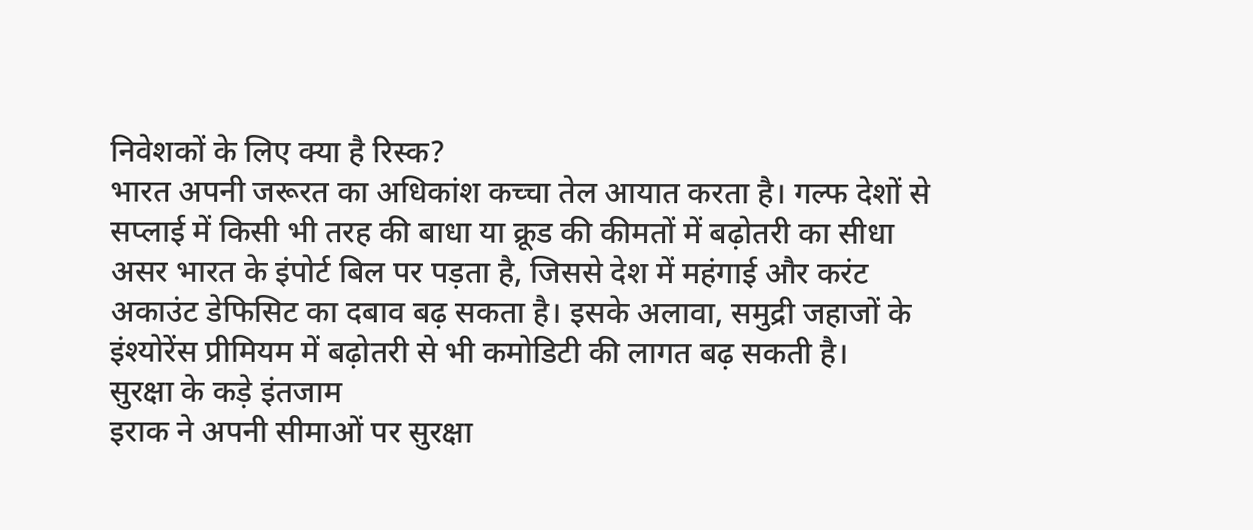निवेशकों के लिए क्या है रिस्क?
भारत अपनी जरूरत का अधिकांश कच्चा तेल आयात करता है। गल्फ देशों से सप्लाई में किसी भी तरह की बाधा या क्रूड की कीमतों में बढ़ोतरी का सीधा असर भारत के इंपोर्ट बिल पर पड़ता है, जिससे देश में महंगाई और करंट अकाउंट डेफिसिट का दबाव बढ़ सकता है। इसके अलावा, समुद्री जहाजों के इंश्योरेंस प्रीमियम में बढ़ोतरी से भी कमोडिटी की लागत बढ़ सकती है।
सुरक्षा के कड़े इंतजाम
इराक ने अपनी सीमाओं पर सुरक्षा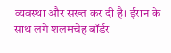व्यवस्था और सख्त कर दी है। ईरान के साथ लगे शलमचेह बॉर्डर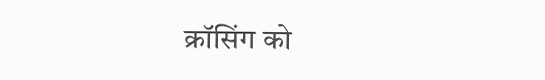क्रॉसिंग को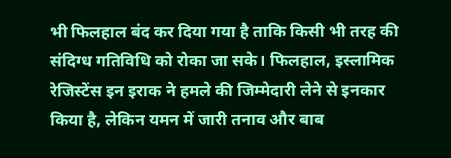भी फिलहाल बंद कर दिया गया है ताकि किसी भी तरह की संदिग्ध गतिविधि को रोका जा सके। फिलहाल, इस्लामिक रेजिस्टेंस इन इराक ने हमले की जिम्मेदारी लेने से इनकार किया है, लेकिन यमन में जारी तनाव और बाब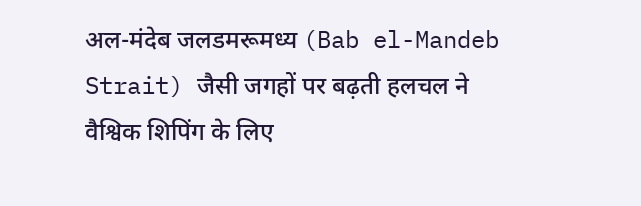अल-मंदेब जलडमरूमध्य (Bab el-Mandeb Strait) जैसी जगहों पर बढ़ती हलचल ने वैश्विक शिपिंग के लिए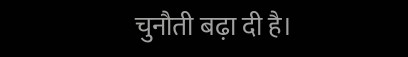चुनौती बढ़ा दी है।